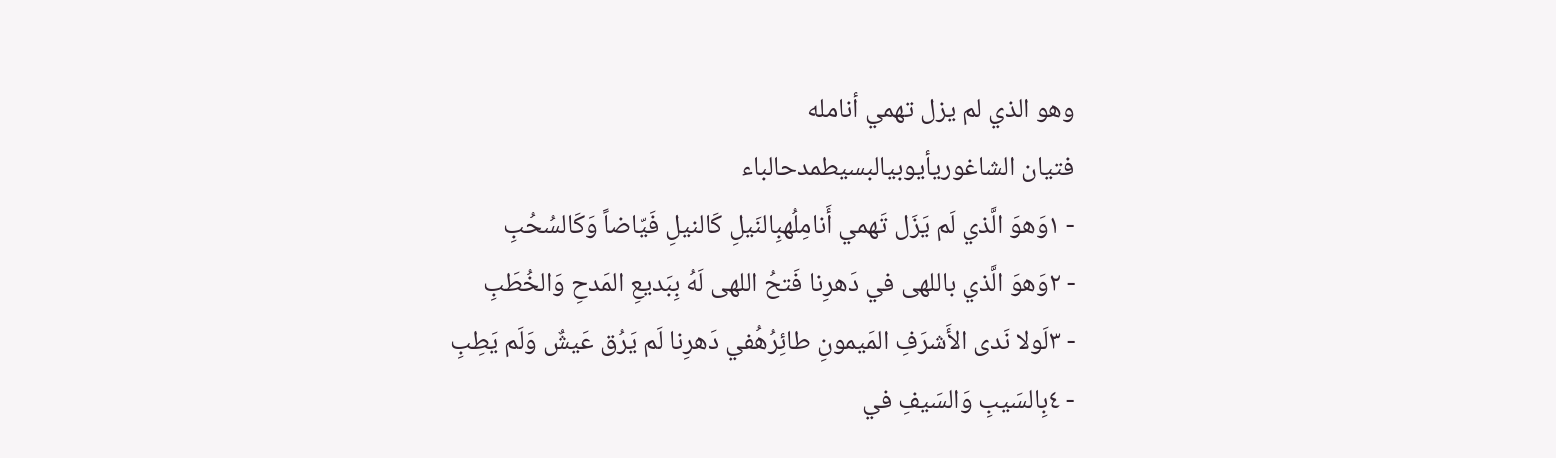وهو الذي لم يزل تهمي أنامله
فتيان الشاغوريأيوبيالبسيطمدحالباء
- ١وَهوَ الَّذي لَم يَزَل تَهمي أَنامِلُهبِالنَيلِ كَالنيلِ فَيّاضاً وَكَالسُحُبِ
- ٢وَهوَ الَّذي باللهى في دَهرِنا فَتحُ اللهى لَهُ بِبَديعِ المَدحِ وَالخُطَبِ
- ٣لَولا نَدى الأَشرَفِ المَيمونِ طائِرُهُفي دَهرِنا لَم يَرُق عَيشٌ وَلَم يَطِبِ
- ٤بِالسَيبِ وَالسَيفِ في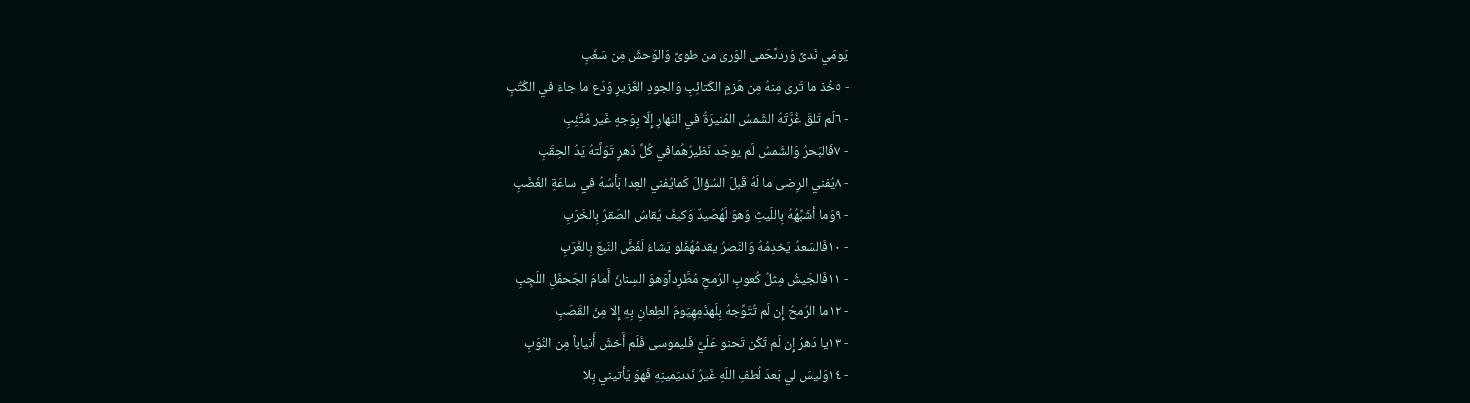يَومَي نَدىً وَردىًحَمى الوَرى من طوىً وَالوَحشَ مِن سَغَبِ
- ٥خُذ ما تَرى مِنهُ مِن هَزمِ الكَتائِبِ وَالجودِ الغَزيرِ وَدَع ما جاءَ في الكُتُبِ
- ٦لَم تَلقَ غُرَّتَهُ الشَمسُ المُنيرَةُ في النَهارِ إِلّا بِوَجهٍ غَير مُتَّئِبِ
- ٧فَالبَحرُ وَالشَمسُ لَم يوجَد نَظيرُهُمافي كُلِّ دَهرٍ تَوَلَّتهُ يَدُ الحِقَبِ
- ٨يُفني الرِضى ما لَهُ قَبلَ السُؤالَ كَمايُفني العِدا بَأسُهُ في ساعَةِ الغَضَبِ
- ٩وَما أشَبِّهُهُ بِاللَيثِ وَهوَ لَهُصَيدٌ وَكيفَ يُقاسُ الصَقرُ بِالخَرَبِ
- ١٠فَالسَعدُ يَخدِمُهُ وَالنَصرُ يقدمُهُفَلو يَشاءُ لَفَضَّ النَبعَ بِالغَرَبِ
- ١١فَالجَيشُ مِثلُ كُعوبِ الرُمحِ مُطَّرِداًوَهوَ السِنانُ أَمامَ الجَحفَلِ اللَجِبِ
- ١٢ما الرُمحُ إِن لَم تُتَوِّجهُ بِلَهذَمِهِيَومَ الطِعانِ بِهِ إِلا مِنَ القَصَبِ
- ١٣يا دَهرُ إِن لَم تَكُن تَحنو عَلَيَّ فَليموسى فَلَم أَخشَ أَنياباً مِن النُوَبِ
- ١٤وَليسَ لي بَعدَ لُطفِ اللَهِ غَيرُ نَدىيَمينِهِ فَهوَ يَأتيني بِلا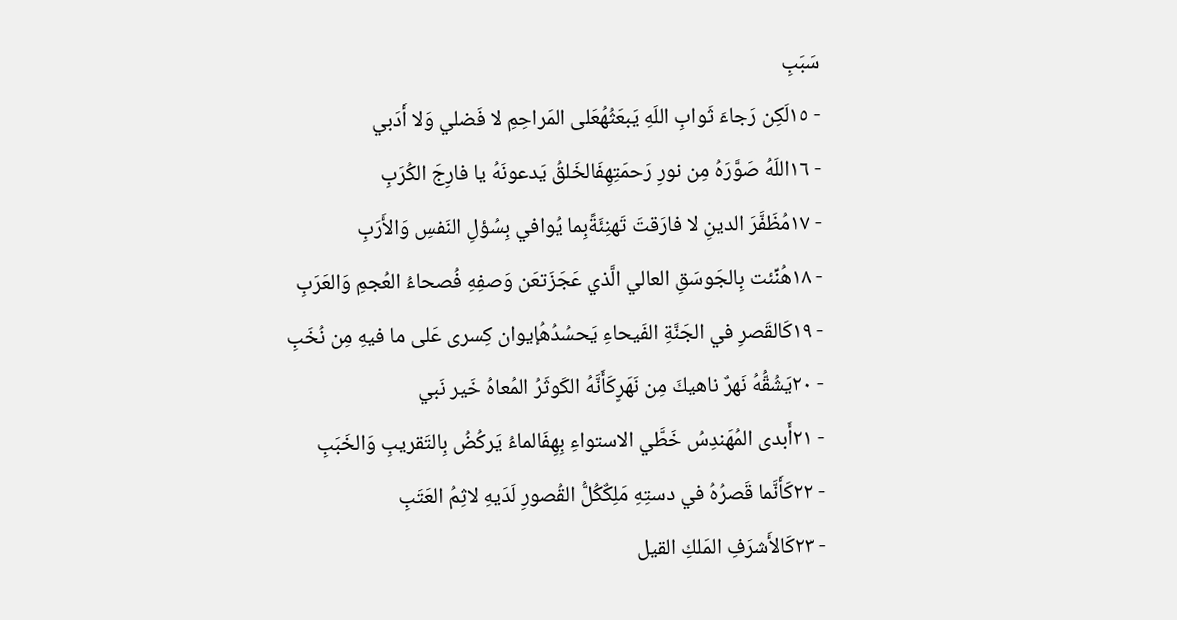سَبَبِ
- ١٥لَكِن رَجاءَ ثَوابِ اللَهِ يَبعَثُهُعَلى المَراحِمِ لا فَضلي وَلا أَدَبي
- ١٦اللَهُ صَوَّرَهُ مِن نورِ رَحمَتِهِفَالخَلقُ يَدعونَهُ يا فارِجَ الكُرَبِ
- ١٧مُظَفَّرَ الدينِ لا فارَقتَ تَهنِئَةًبِما يُوافي بِسُؤلِ النَفسِ وَالأَرَبِ
- ١٨هُنِّئت بِالجَوسَقِ العالي الَّذي عَجَزَتعَن وَصفِهِ فُصحاءُ العُجمِ وَالعَرَبِ
- ١٩كَالقَصرِ في الجَنَّةِ الفَيحاءِ يَحسُدُهُإيوان كِسرى عَلى ما فيهِ مِن نُخَبِ
- ٢٠يَشُقُّهُ نَهرٌ ناهيكَ مِن نَهَرٍكَأَنَّهُ الكَوثَرُ المُعاهُ خَير نَبي
- ٢١أَبدى المُهَندِسُ خَطَّي الاستواءِ بِهِفَالماءُ يَركُضُ بِالتَقريبِ وَالخَبَبِ
- ٢٢كَأَنَّما قَصرُهُ في دستِهِ مَلِكٌكُلُّ القُصورِ لَدَيهِ لاثِمُ العَتَبِ
- ٢٣كَالأَشرَفِ المَلكِ القيل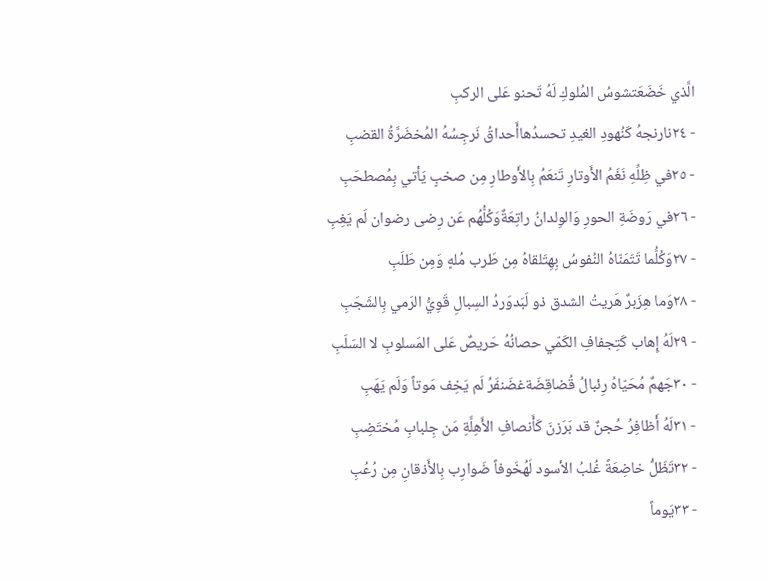الَّذي خَضَعَتشوسُ المُلوكِ لَهُ تَحنو عَلى الركبِ
- ٢٤نارنجهُ كَنُهودِ الغيدِ تحسدُهاأَحداقُ نَرجِسُهُ المُخضَرَّةُ القضبِ
- ٢٥في ظِلِّهِ نَغَمُ الأَوتارِ تَنعَمُ بِالأَوطارِ مِن صخبٍ يَأتي بِمُصطحَبِ
- ٢٦في رَوضَةِ الحورِ وَالوِلدانُ راتِعَةٌوَكُلُّهُم عَن رِضى رضوان لَم يَغِبِ
- ٢٧وَكُلُّما تَتَمَنّاهُ النُفوسُ بِهِتَلقاهُ مِن طَرب مُلهٍ وَمِن طَلَبِ
- ٢٨وَما هِزَبرٌ هَريتُ الشدق ذو لَبَدوَردُ السِبالِ قَوِيُّ الرَمي بِالشَجَبِ
- ٢٩لَهُ إِهاب كَتِجفافِ الكَمّي حصانُهُ حَريصٌ عَلى المَسلوبِ لا السَلَبِ
- ٣٠جَهمٌ مُحَيّاهُ رِئبالُ قُضاقِضَةغضَنفَرُ لَم يَخِف مَوتاً وَلَم يَهَبِ
- ٣١لَهُ أَظافِرُ حُجنٌ قد بَرَزنَ كَأَنصافِ الأَهِلَّةِ مَن جِلبابِ مُختَضِبِ
- ٣٢تَظَلُّ خاضِعَةً غُلبُ الأسود لَهُخَوفاً ضَوارِب بِالأَذقانِ مِن رُعُبِ
- ٣٣يَوماً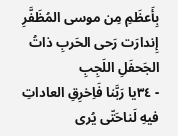بِأَعظَمِ مِن موسى المُظَفَّرِ إِندارَت رَحى الحَربِ ذاتُ الجَحفَلِ اللَجِبِ
- ٣٤يا رَبَّنا فَاِخرِقِ العاداتِ فيهِ لَناحَتّى يُرى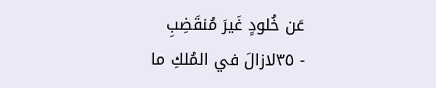عَن خُلودٍ غَيرَ مُنقَضِبِ
- ٣٥لازالَ في المُلكِ ما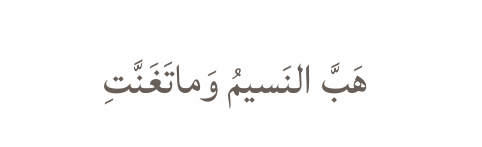هَبَّ النَسيمُ وَماتَغَنَّتِ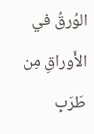الوُرقُ في الأَوراقِ مِن طَرَبِ